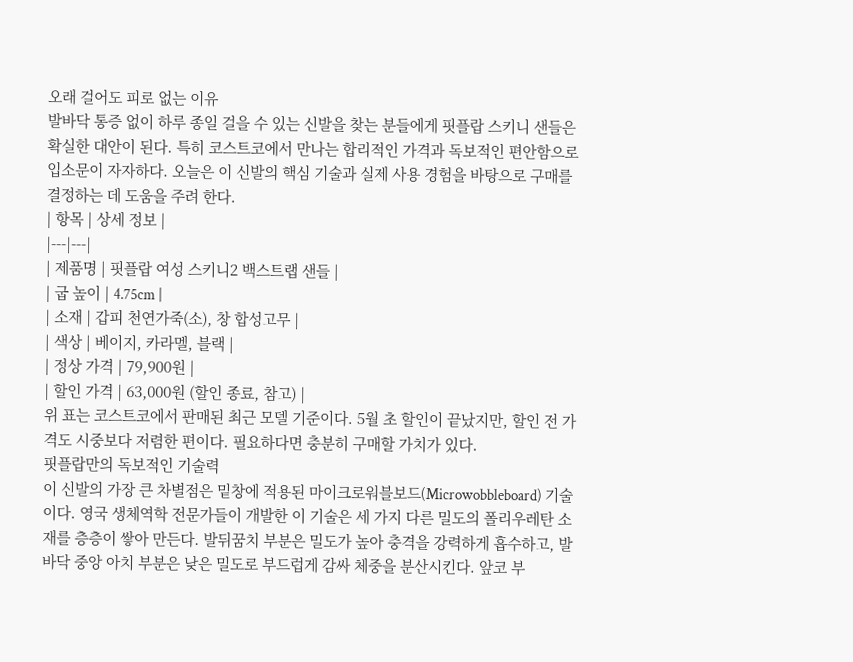오래 걸어도 피로 없는 이유
발바닥 통증 없이 하루 종일 걸을 수 있는 신발을 찾는 분들에게 핏플랍 스키니 샌들은 확실한 대안이 된다. 특히 코스트코에서 만나는 합리적인 가격과 독보적인 편안함으로 입소문이 자자하다. 오늘은 이 신발의 핵심 기술과 실제 사용 경험을 바탕으로 구매를 결정하는 데 도움을 주려 한다.
| 항목 | 상세 정보 |
|---|---|
| 제품명 | 핏플랍 여성 스키니2 백스트랩 샌들 |
| 굽 높이 | 4.75cm |
| 소재 | 갑피 천연가죽(소), 창 합성고무 |
| 색상 | 베이지, 카라멜, 블랙 |
| 정상 가격 | 79,900원 |
| 할인 가격 | 63,000원 (할인 종료, 참고) |
위 표는 코스트코에서 판매된 최근 모델 기준이다. 5월 초 할인이 끝났지만, 할인 전 가격도 시중보다 저렴한 편이다. 필요하다면 충분히 구매할 가치가 있다.
핏플랍만의 독보적인 기술력
이 신발의 가장 큰 차별점은 밑창에 적용된 마이크로워블보드(Microwobbleboard) 기술이다. 영국 생체역학 전문가들이 개발한 이 기술은 세 가지 다른 밀도의 폴리우레탄 소재를 층층이 쌓아 만든다. 발뒤꿈치 부분은 밀도가 높아 충격을 강력하게 흡수하고, 발바닥 중앙 아치 부분은 낮은 밀도로 부드럽게 감싸 체중을 분산시킨다. 앞코 부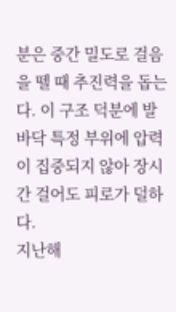분은 중간 밀도로 걸음을 뗄 때 추진력을 돕는다. 이 구조 덕분에 발바닥 특정 부위에 압력이 집중되지 않아 장시간 걸어도 피로가 덜하다.
지난해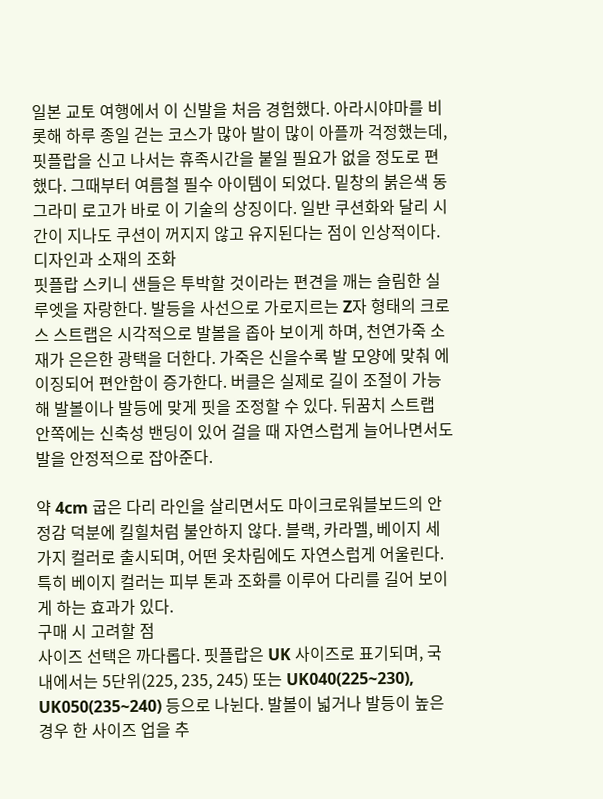일본 교토 여행에서 이 신발을 처음 경험했다. 아라시야마를 비롯해 하루 종일 걷는 코스가 많아 발이 많이 아플까 걱정했는데, 핏플랍을 신고 나서는 휴족시간을 붙일 필요가 없을 정도로 편했다. 그때부터 여름철 필수 아이템이 되었다. 밑창의 붉은색 동그라미 로고가 바로 이 기술의 상징이다. 일반 쿠션화와 달리 시간이 지나도 쿠션이 꺼지지 않고 유지된다는 점이 인상적이다.
디자인과 소재의 조화
핏플랍 스키니 샌들은 투박할 것이라는 편견을 깨는 슬림한 실루엣을 자랑한다. 발등을 사선으로 가로지르는 Z자 형태의 크로스 스트랩은 시각적으로 발볼을 좁아 보이게 하며, 천연가죽 소재가 은은한 광택을 더한다. 가죽은 신을수록 발 모양에 맞춰 에이징되어 편안함이 증가한다. 버클은 실제로 길이 조절이 가능해 발볼이나 발등에 맞게 핏을 조정할 수 있다. 뒤꿈치 스트랩 안쪽에는 신축성 밴딩이 있어 걸을 때 자연스럽게 늘어나면서도 발을 안정적으로 잡아준다.

약 4cm 굽은 다리 라인을 살리면서도 마이크로워블보드의 안정감 덕분에 킬힐처럼 불안하지 않다. 블랙, 카라멜, 베이지 세 가지 컬러로 출시되며, 어떤 옷차림에도 자연스럽게 어울린다. 특히 베이지 컬러는 피부 톤과 조화를 이루어 다리를 길어 보이게 하는 효과가 있다.
구매 시 고려할 점
사이즈 선택은 까다롭다. 핏플랍은 UK 사이즈로 표기되며, 국내에서는 5단위(225, 235, 245) 또는 UK040(225~230), UK050(235~240) 등으로 나뉜다. 발볼이 넓거나 발등이 높은 경우 한 사이즈 업을 추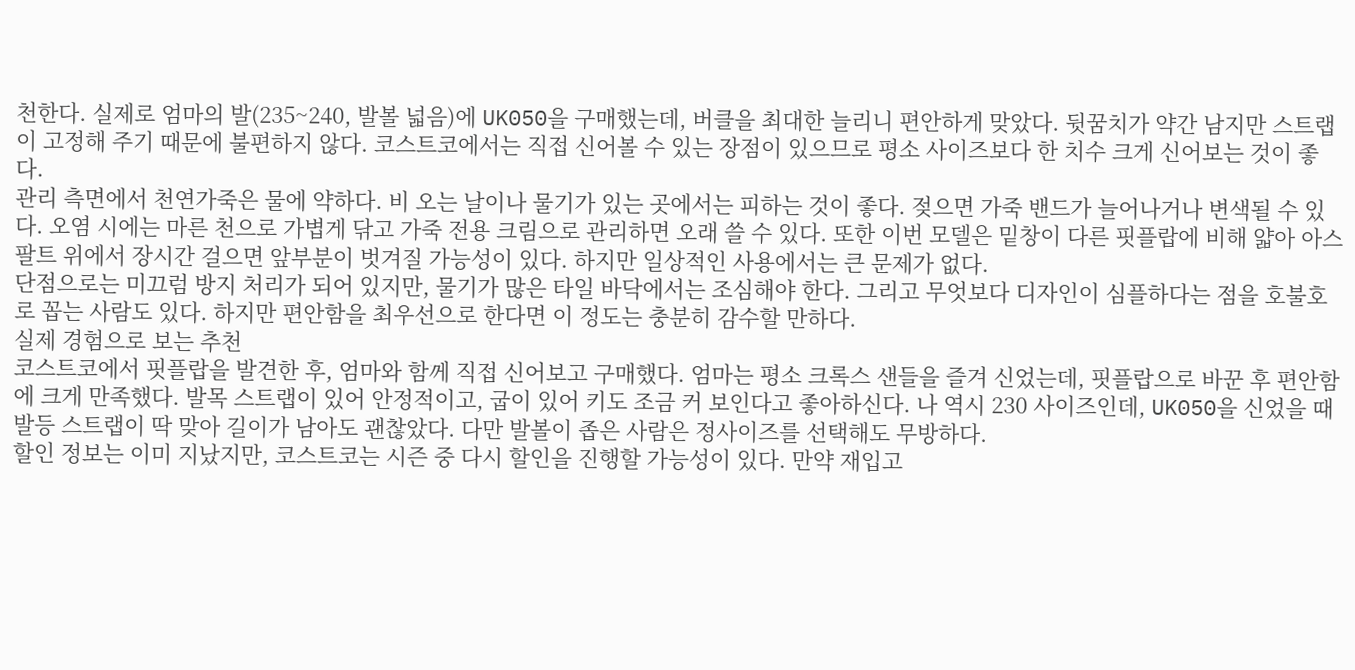천한다. 실제로 엄마의 발(235~240, 발볼 넓음)에 UK050을 구매했는데, 버클을 최대한 늘리니 편안하게 맞았다. 뒷꿈치가 약간 남지만 스트랩이 고정해 주기 때문에 불편하지 않다. 코스트코에서는 직접 신어볼 수 있는 장점이 있으므로 평소 사이즈보다 한 치수 크게 신어보는 것이 좋다.
관리 측면에서 천연가죽은 물에 약하다. 비 오는 날이나 물기가 있는 곳에서는 피하는 것이 좋다. 젖으면 가죽 밴드가 늘어나거나 변색될 수 있다. 오염 시에는 마른 천으로 가볍게 닦고 가죽 전용 크림으로 관리하면 오래 쓸 수 있다. 또한 이번 모델은 밑창이 다른 핏플랍에 비해 얇아 아스팔트 위에서 장시간 걸으면 앞부분이 벗겨질 가능성이 있다. 하지만 일상적인 사용에서는 큰 문제가 없다.
단점으로는 미끄럼 방지 처리가 되어 있지만, 물기가 많은 타일 바닥에서는 조심해야 한다. 그리고 무엇보다 디자인이 심플하다는 점을 호불호로 꼽는 사람도 있다. 하지만 편안함을 최우선으로 한다면 이 정도는 충분히 감수할 만하다.
실제 경험으로 보는 추천
코스트코에서 핏플랍을 발견한 후, 엄마와 함께 직접 신어보고 구매했다. 엄마는 평소 크록스 샌들을 즐겨 신었는데, 핏플랍으로 바꾼 후 편안함에 크게 만족했다. 발목 스트랩이 있어 안정적이고, 굽이 있어 키도 조금 커 보인다고 좋아하신다. 나 역시 230 사이즈인데, UK050을 신었을 때 발등 스트랩이 딱 맞아 길이가 남아도 괜찮았다. 다만 발볼이 좁은 사람은 정사이즈를 선택해도 무방하다.
할인 정보는 이미 지났지만, 코스트코는 시즌 중 다시 할인을 진행할 가능성이 있다. 만약 재입고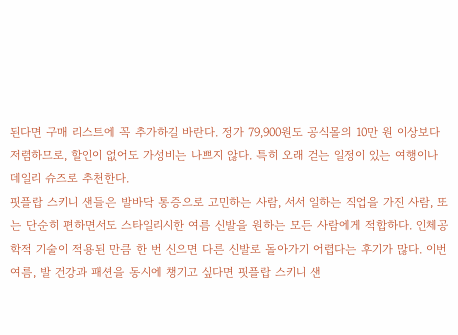된다면 구매 리스트에 꼭 추가하길 바란다. 정가 79,900원도 공식몰의 10만 원 이상보다 저렴하므로, 할인이 없어도 가성비는 나쁘지 않다. 특히 오래 걷는 일정이 있는 여행이나 데일리 슈즈로 추천한다.
핏플랍 스키니 샌들은 발바닥 통증으로 고민하는 사람, 서서 일하는 직업을 가진 사람, 또는 단순히 편하면서도 스타일리시한 여름 신발을 원하는 모든 사람에게 적합하다. 인체공학적 기술이 적용된 만큼 한 번 신으면 다른 신발로 돌아가기 어렵다는 후기가 많다. 이번 여름, 발 건강과 패션을 동시에 챙기고 싶다면 핏플랍 스키니 샌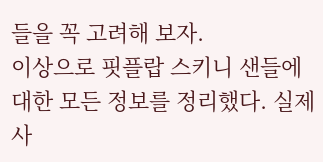들을 꼭 고려해 보자.
이상으로 핏플랍 스키니 샌들에 대한 모든 정보를 정리했다. 실제 사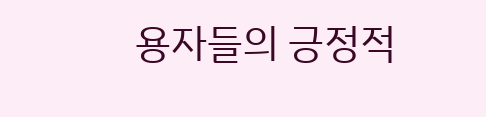용자들의 긍정적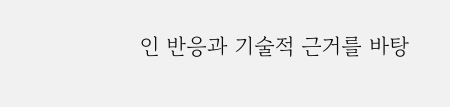인 반응과 기술적 근거를 바탕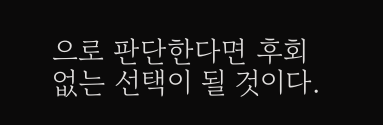으로 판단한다면 후회 없는 선택이 될 것이다.